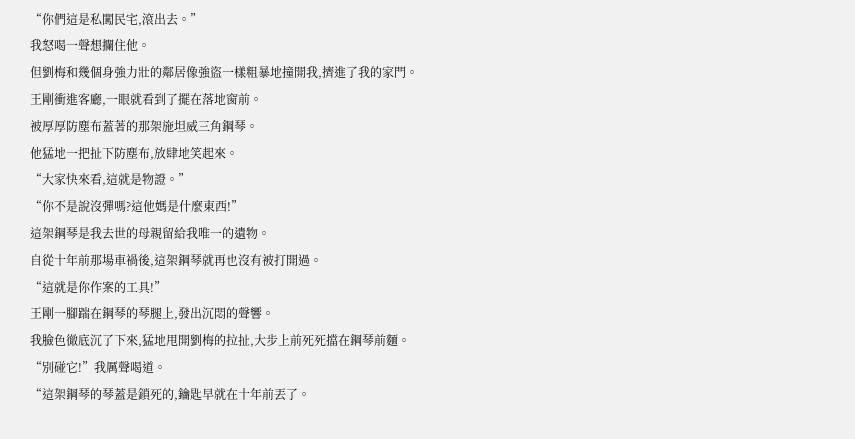“你們這是私闖民宅,滾出去。”
我怒喝一聲想攔住他。
但劉梅和幾個身強力壯的鄰居像強盜一樣粗暴地撞開我,擠進了我的家門。
王剛衝進客廳,一眼就看到了擺在落地窗前。
被厚厚防塵布蓋著的那架施坦威三角鋼琴。
他猛地一把扯下防塵布,放肆地笑起來。
“大家快來看,這就是物證。”
“你不是說沒彈嗎?這他媽是什麼東西!”
這架鋼琴是我去世的母親留給我唯一的遺物。
自從十年前那場車禍後,這架鋼琴就再也沒有被打開過。
“這就是你作案的工具!”
王剛一腳踹在鋼琴的琴腿上,發出沉悶的聲響。
我臉色徹底沉了下來,猛地甩開劉梅的拉扯,大步上前死死擋在鋼琴前麵。
“別碰它!”我厲聲喝道。
“這架鋼琴的琴蓋是鎖死的,鑰匙早就在十年前丟了。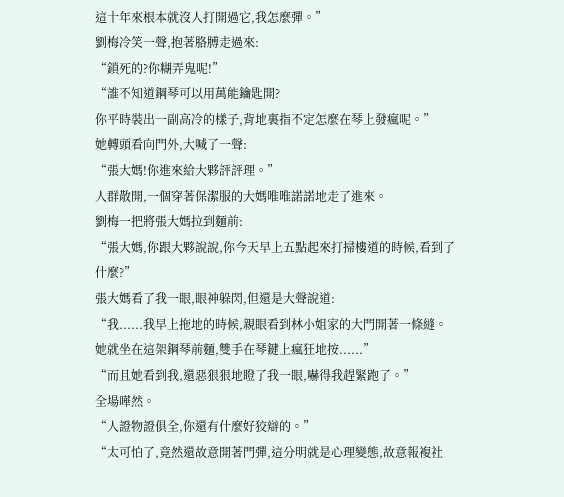這十年來根本就沒人打開過它,我怎麼彈。”
劉梅冷笑一聲,抱著胳膊走過來:
“鎖死的?你糊弄鬼呢!”
“誰不知道鋼琴可以用萬能鑰匙開?
你平時裝出一副高冷的樣子,背地裏指不定怎麼在琴上發瘋呢。”
她轉頭看向門外,大喊了一聲:
“張大媽!你進來給大夥評評理。”
人群散開,一個穿著保潔服的大媽唯唯諾諾地走了進來。
劉梅一把將張大媽拉到麵前:
“張大媽,你跟大夥說說,你今天早上五點起來打掃樓道的時候,看到了什麼?”
張大媽看了我一眼,眼神躲閃,但還是大聲說道:
“我......我早上拖地的時候,親眼看到林小姐家的大門開著一條縫。
她就坐在這架鋼琴前麵,雙手在琴鍵上瘋狂地按......”
“而且她看到我,還惡狠狠地瞪了我一眼,嚇得我趕緊跑了。”
全場嘩然。
“人證物證俱全,你還有什麼好狡辯的。”
“太可怕了,竟然還故意開著門彈,這分明就是心理變態,故意報複社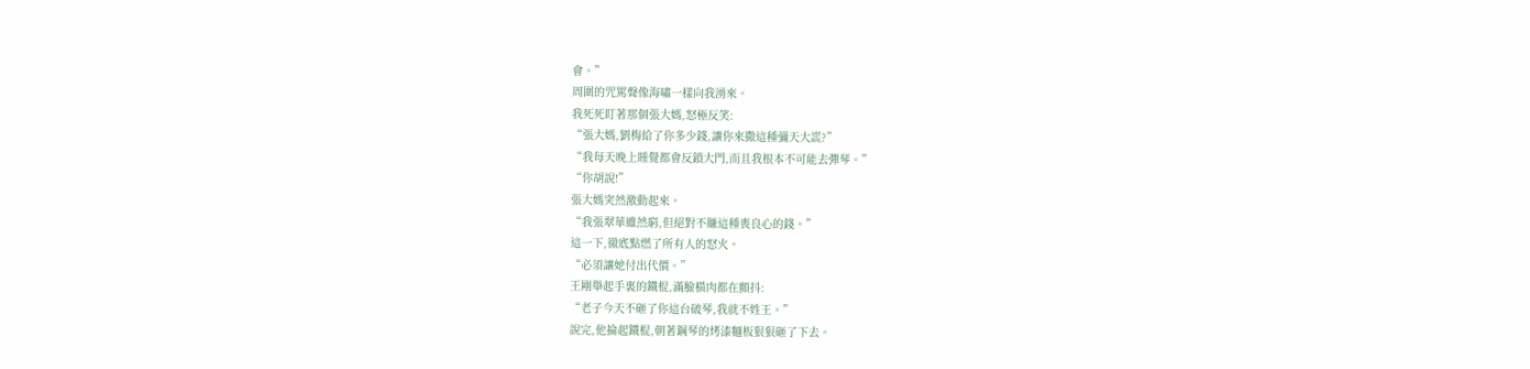會。”
周圍的咒罵聲像海嘯一樣向我湧來。
我死死盯著那個張大媽,怒極反笑:
“張大媽,劉梅給了你多少錢,讓你來撒這種彌天大謊?”
“我每天晚上睡覺都會反鎖大門,而且我根本不可能去彈琴。”
“你胡說!”
張大媽突然激動起來。
“我張翠華雖然窮,但絕對不賺這種喪良心的錢。”
這一下,徹底點燃了所有人的怒火。
“必須讓她付出代價。”
王剛舉起手裏的鐵棍,滿臉橫肉都在顫抖:
“老子今天不砸了你這台破琴,我就不姓王。”
說完,他掄起鐵棍,朝著鋼琴的烤漆麵板狠狠砸了下去。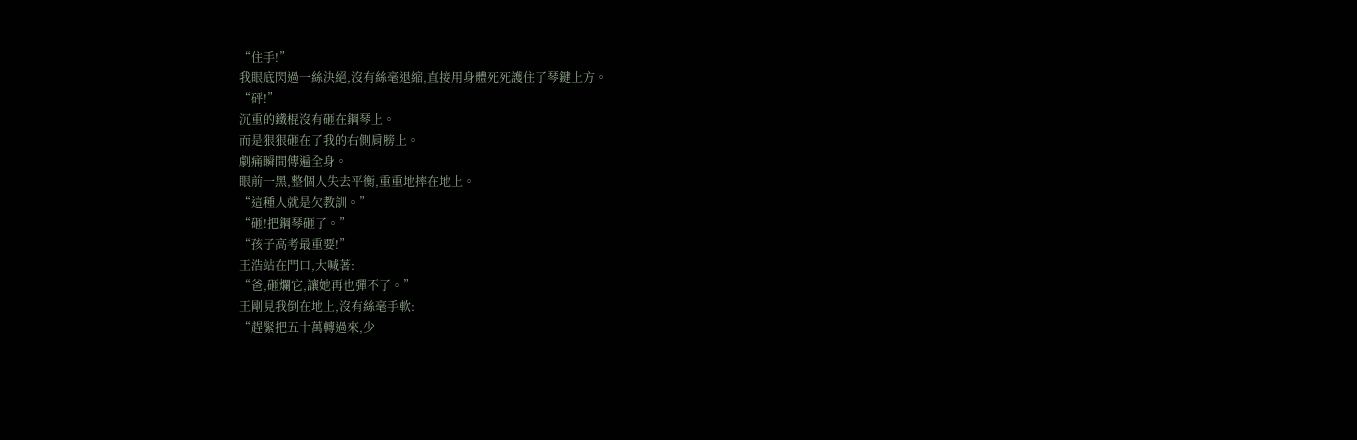“住手!”
我眼底閃過一絲決絕,沒有絲毫退縮,直接用身體死死護住了琴鍵上方。
“砰!”
沉重的鐵棍沒有砸在鋼琴上。
而是狠狠砸在了我的右側肩膀上。
劇痛瞬間傳遍全身。
眼前一黑,整個人失去平衡,重重地摔在地上。
“這種人就是欠教訓。”
“砸!把鋼琴砸了。”
“孩子高考最重要!”
王浩站在門口,大喊著:
“爸,砸爛它,讓她再也彈不了。”
王剛見我倒在地上,沒有絲毫手軟:
“趕緊把五十萬轉過來,少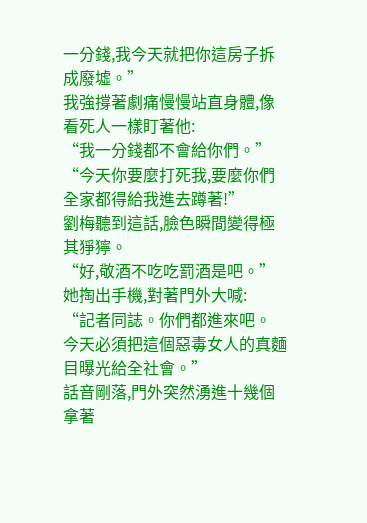一分錢,我今天就把你這房子拆成廢墟。”
我強撐著劇痛慢慢站直身體,像看死人一樣盯著他:
“我一分錢都不會給你們。”
“今天你要麼打死我,要麼你們全家都得給我進去蹲著!”
劉梅聽到這話,臉色瞬間變得極其猙獰。
“好,敬酒不吃吃罰酒是吧。”
她掏出手機,對著門外大喊:
“記者同誌。你們都進來吧。
今天必須把這個惡毒女人的真麵目曝光給全社會。”
話音剛落,門外突然湧進十幾個拿著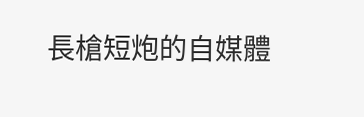長槍短炮的自媒體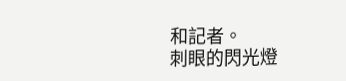和記者。
刺眼的閃光燈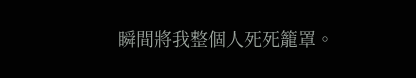瞬間將我整個人死死籠罩。